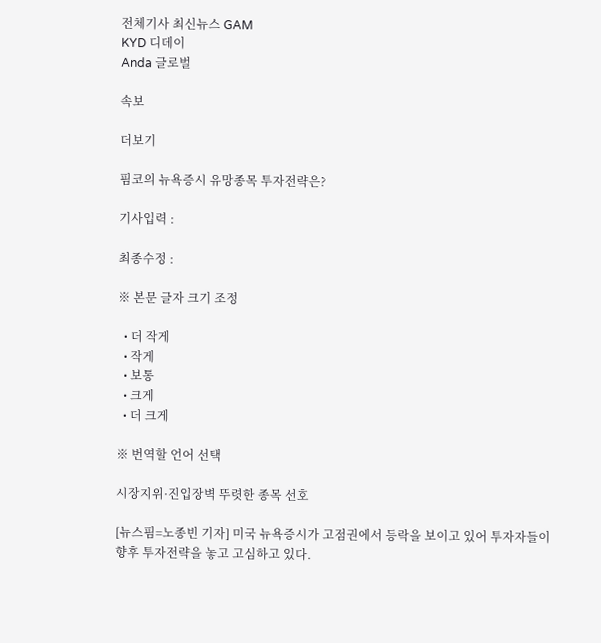전체기사 최신뉴스 GAM
KYD 디데이
Anda 글로벌

속보

더보기

핌코의 뉴욕증시 유망종목 투자전략은?

기사입력 :

최종수정 :

※ 본문 글자 크기 조정

  • 더 작게
  • 작게
  • 보통
  • 크게
  • 더 크게

※ 번역할 언어 선택

시장지위·진입장벽 뚜렷한 종목 선호

[뉴스핌=노종빈 기자] 미국 뉴욕증시가 고점권에서 등락을 보이고 있어 투자자들이 향후 투자전략을 놓고 고심하고 있다.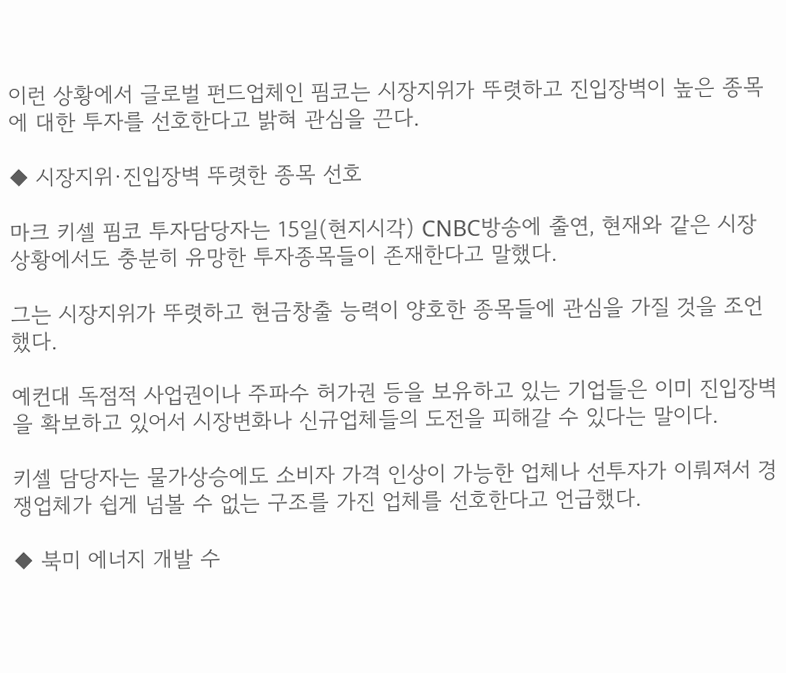이런 상황에서 글로벌 펀드업체인 핌코는 시장지위가 뚜렷하고 진입장벽이 높은 종목에 대한 투자를 선호한다고 밝혀 관심을 끈다.

◆ 시장지위·진입장벽 뚜렷한 종목 선호

마크 키셀 핌코 투자담당자는 15일(현지시각) CNBC방송에 출연, 현재와 같은 시장 상황에서도 충분히 유망한 투자종목들이 존재한다고 말했다.

그는 시장지위가 뚜렷하고 현금창출 능력이 양호한 종목들에 관심을 가질 것을 조언했다.

예컨대 독점적 사업권이나 주파수 허가권 등을 보유하고 있는 기업들은 이미 진입장벽을 확보하고 있어서 시장변화나 신규업체들의 도전을 피해갈 수 있다는 말이다.

키셀 담당자는 물가상승에도 소비자 가격 인상이 가능한 업체나 선투자가 이뤄져서 경쟁업체가 쉽게 넘볼 수 없는 구조를 가진 업체를 선호한다고 언급했다.

◆ 북미 에너지 개발 수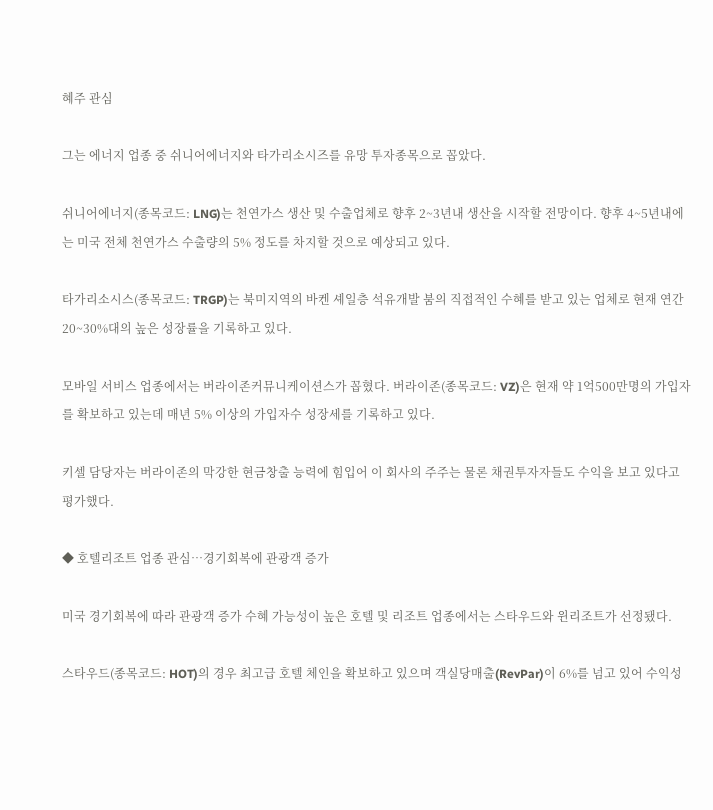혜주 관심

그는 에너지 업종 중 쉬니어에너지와 타가리소시즈를 유망 투자종목으로 꼽았다.

쉬니어에너지(종목코드: LNG)는 천연가스 생산 및 수출업체로 향후 2~3년내 생산을 시작할 전망이다. 향후 4~5년내에는 미국 전체 천연가스 수출량의 5% 정도를 차지할 것으로 예상되고 있다.

타가리소시스(종목코드: TRGP)는 북미지역의 바켄 셰일층 석유개발 붐의 직접적인 수혜를 받고 있는 업체로 현재 연간 20~30%대의 높은 성장률을 기록하고 있다.

모바일 서비스 업종에서는 버라이존커뮤니케이션스가 꼽혔다. 버라이존(종목코드: VZ)은 현재 약 1억500만명의 가입자를 확보하고 있는데 매년 5% 이상의 가입자수 성장세를 기록하고 있다.

키셀 담당자는 버라이존의 막강한 현금창출 능력에 힘입어 이 회사의 주주는 물론 채권투자자들도 수익을 보고 있다고 평가했다.

◆ 호텔리조트 업종 관심…경기회복에 관광객 증가

미국 경기회복에 따라 관광객 증가 수혜 가능성이 높은 호텔 및 리조트 업종에서는 스타우드와 윈리조트가 선정됐다.

스타우드(종목코드: HOT)의 경우 최고급 호텔 체인을 확보하고 있으며 객실당매출(RevPar)이 6%를 넘고 있어 수익성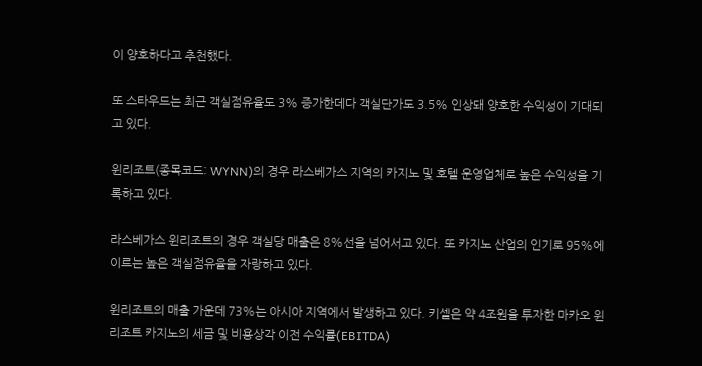이 양호하다고 추천했다.

또 스타우드는 최근 객실점유율도 3% 증가한데다 객실단가도 3.5% 인상돼 양호한 수익성이 기대되고 있다.

윈리조트(종목코드: WYNN)의 경우 라스베가스 지역의 카지노 및 호텔 운영업체로 높은 수익성을 기록하고 있다.

라스베가스 윈리조트의 경우 객실당 매출은 8%선을 넘어서고 있다. 또 카지노 산업의 인기로 95%에 이르는 높은 객실점유율을 자랑하고 있다.

윈리조트의 매출 가운데 73%는 아시아 지역에서 발생하고 있다. 키셀은 약 4조원을 투자한 마카오 윈리조트 카지노의 세금 및 비용상각 이전 수익률(EBITDA)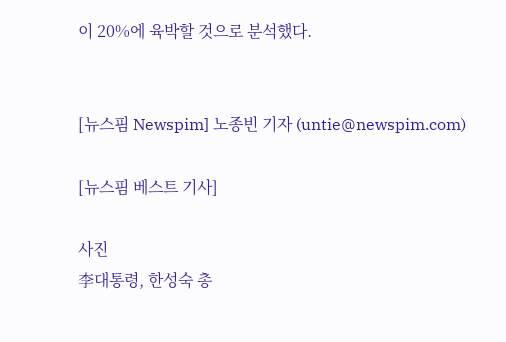이 20%에 육박할 것으로 분석했다.


[뉴스핌 Newspim] 노종빈 기자 (untie@newspim.com)

[뉴스핌 베스트 기사]

사진
李대통령, 한성숙 총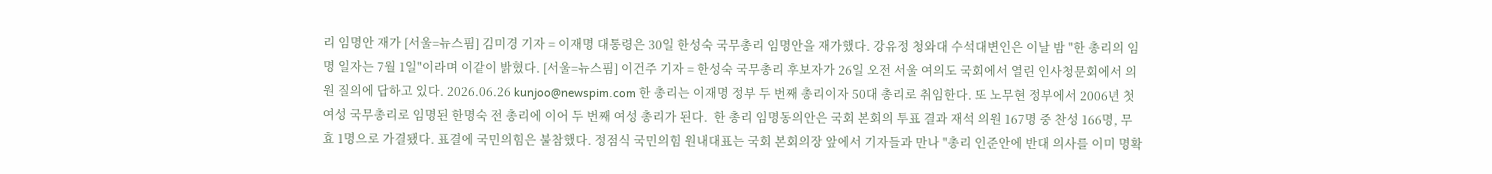리 임명안 재가 [서울=뉴스핌] 김미경 기자 = 이재명 대통령은 30일 한성숙 국무총리 임명안을 재가했다. 강유정 청와대 수석대변인은 이날 밤 "한 총리의 임명 일자는 7월 1일"이라며 이같이 밝혔다. [서울=뉴스핌] 이건주 기자 = 한성숙 국무총리 후보자가 26일 오전 서울 여의도 국회에서 열린 인사청문회에서 의원 질의에 답하고 있다. 2026.06.26 kunjoo@newspim.com 한 총리는 이재명 정부 두 번째 총리이자 50대 총리로 취임한다. 또 노무현 정부에서 2006년 첫 여성 국무총리로 임명된 한명숙 전 총리에 이어 두 번째 여성 총리가 된다.  한 총리 임명동의안은 국회 본회의 투표 결과 재석 의원 167명 중 찬성 166명, 무효 1명으로 가결됐다. 표결에 국민의힘은 불참했다. 정점식 국민의힘 원내대표는 국회 본회의장 앞에서 기자들과 만나 "총리 인준안에 반대 의사를 이미 명확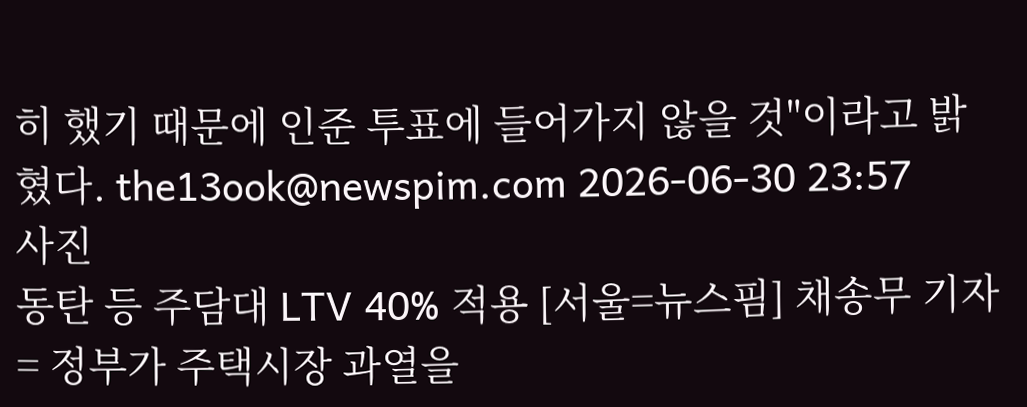히 했기 때문에 인준 투표에 들어가지 않을 것"이라고 밝혔다. the13ook@newspim.com 2026-06-30 23:57
사진
동탄 등 주담대 LTV 40% 적용 [서울=뉴스핌] 채송무 기자 = 정부가 주택시장 과열을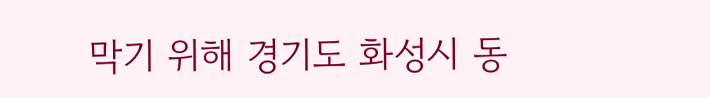막기 위해 경기도 화성시 동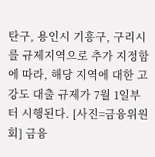탄구, 용인시 기흥구, 구리시를 규제지역으로 추가 지정함에 따라, 해당 지역에 대한 고강도 대출 규제가 7월 1일부터 시행된다. [사진=금융위원회] 금융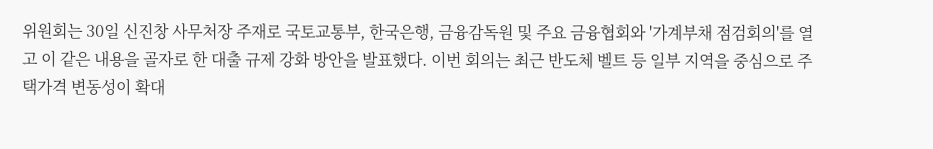위원회는 30일 신진창 사무처장 주재로 국토교통부, 한국은행, 금융감독원 및 주요 금융협회와 '가계부채 점검회의'를 열고 이 같은 내용을 골자로 한 대출 규제 강화 방안을 발표했다. 이번 회의는 최근 반도체 벨트 등 일부 지역을 중심으로 주택가격 변동성이 확대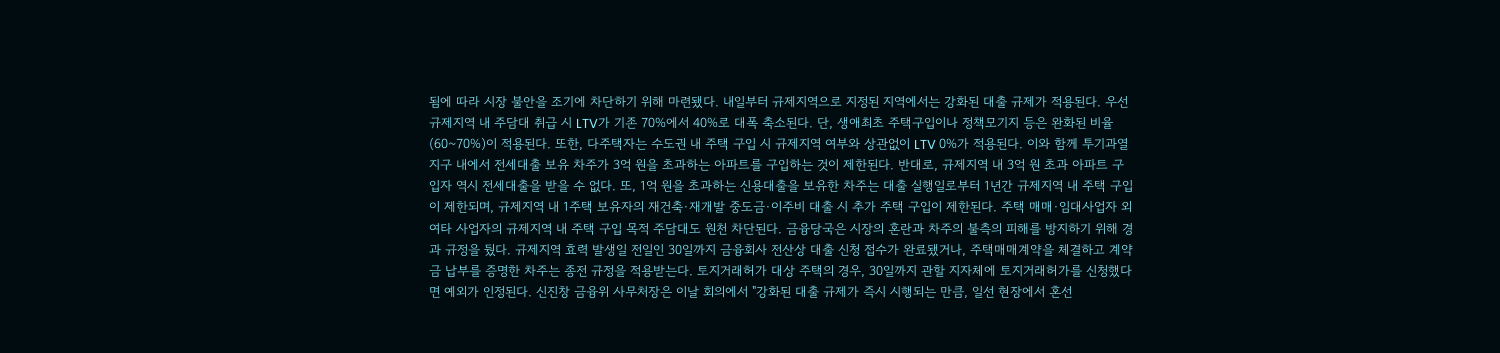됨에 따라 시장 불안을 조기에 차단하기 위해 마련됐다. 내일부터 규제지역으로 지정된 지역에서는 강화된 대출 규제가 적용된다. 우선 규제지역 내 주담대 취급 시 LTV가 기존 70%에서 40%로 대폭 축소된다. 단, 생애최초 주택구입이나 정책모기지 등은 완화된 비율(60~70%)이 적용된다. 또한, 다주택자는 수도권 내 주택 구입 시 규제지역 여부와 상관없이 LTV 0%가 적용된다. 이와 함께 투기과열지구 내에서 전세대출 보유 차주가 3억 원을 초과하는 아파트를 구입하는 것이 제한된다. 반대로, 규제지역 내 3억 원 초과 아파트 구입자 역시 전세대출을 받을 수 없다. 또, 1억 원을 초과하는 신용대출을 보유한 차주는 대출 실행일로부터 1년간 규제지역 내 주택 구입이 제한되며, 규제지역 내 1주택 보유자의 재건축·재개발 중도금·이주비 대출 시 추가 주택 구입이 제한된다. 주택 매매·임대사업자 외 여타 사업자의 규제지역 내 주택 구입 목적 주담대도 원천 차단된다. 금융당국은 시장의 혼란과 차주의 불측의 피해를 방지하기 위해 경과 규정을 뒀다. 규제지역 효력 발생일 전일인 30일까지 금융회사 전산상 대출 신청 접수가 완료됐거나, 주택매매계약을 체결하고 계약금 납부를 증명한 차주는 종전 규정을 적용받는다. 토지거래허가 대상 주택의 경우, 30일까지 관할 지자체에 토지거래허가를 신청했다면 예외가 인정된다. 신진창 금융위 사무처장은 이날 회의에서 "강화된 대출 규제가 즉시 시행되는 만큼, 일선 현장에서 혼선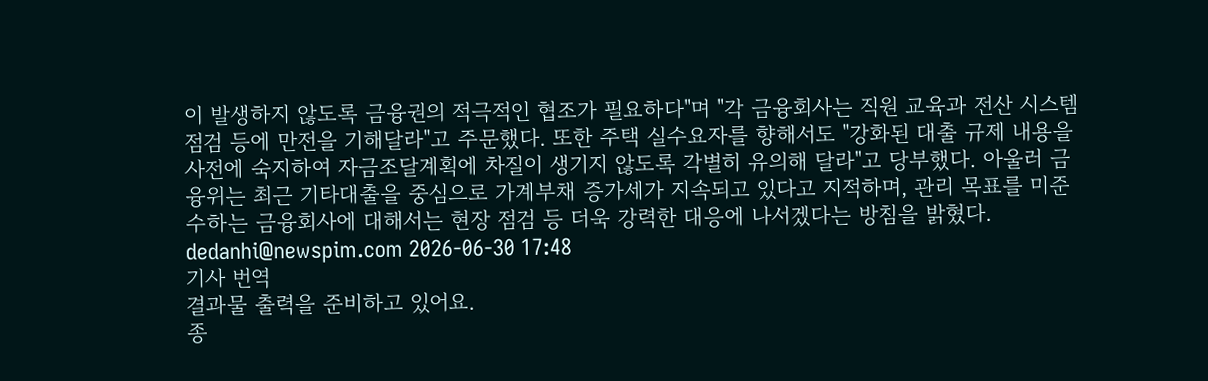이 발생하지 않도록 금융권의 적극적인 협조가 필요하다"며 "각 금융회사는 직원 교육과 전산 시스템 점검 등에 만전을 기해달라"고 주문했다. 또한 주택 실수요자를 향해서도 "강화된 대출 규제 내용을 사전에 숙지하여 자금조달계획에 차질이 생기지 않도록 각별히 유의해 달라"고 당부했다. 아울러 금융위는 최근 기타대출을 중심으로 가계부채 증가세가 지속되고 있다고 지적하며, 관리 목표를 미준수하는 금융회사에 대해서는 현장 점검 등 더욱 강력한 대응에 나서겠다는 방침을 밝혔다. dedanhi@newspim.com 2026-06-30 17:48
기사 번역
결과물 출력을 준비하고 있어요.
종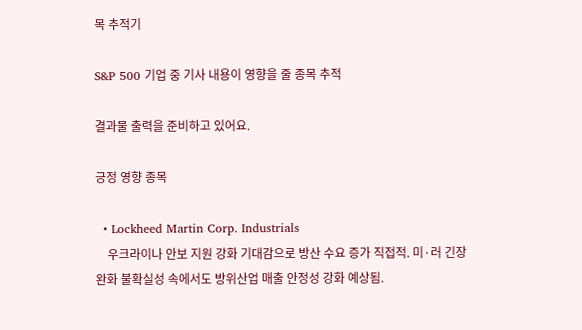목 추적기

S&P 500 기업 중 기사 내용이 영향을 줄 종목 추적

결과물 출력을 준비하고 있어요.

긍정 영향 종목

  • Lockheed Martin Corp. Industrials
    우크라이나 안보 지원 강화 기대감으로 방산 수요 증가 직접적. 미·러 긴장 완화 불확실성 속에서도 방위산업 매출 안정성 강화 예상됨.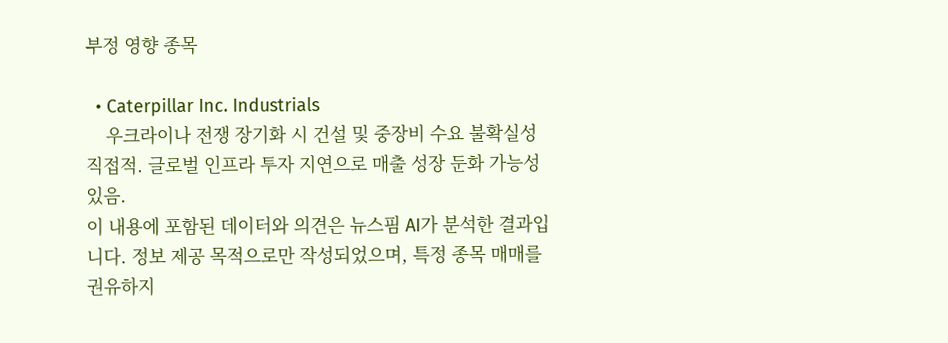부정 영향 종목

  • Caterpillar Inc. Industrials
    우크라이나 전쟁 장기화 시 건설 및 중장비 수요 불확실성 직접적. 글로벌 인프라 투자 지연으로 매출 성장 둔화 가능성 있음.
이 내용에 포함된 데이터와 의견은 뉴스핌 AI가 분석한 결과입니다. 정보 제공 목적으로만 작성되었으며, 특정 종목 매매를 권유하지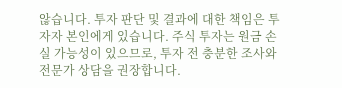않습니다. 투자 판단 및 결과에 대한 책임은 투자자 본인에게 있습니다. 주식 투자는 원금 손실 가능성이 있으므로, 투자 전 충분한 조사와 전문가 상담을 권장합니다.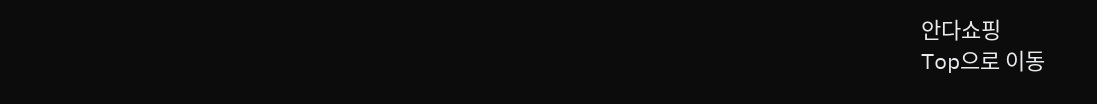안다쇼핑
Top으로 이동